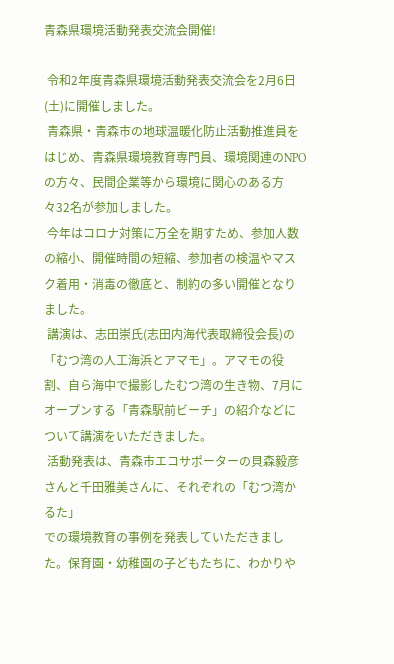青森県環境活動発表交流会開催!

 令和2年度青森県環境活動発表交流会を2月6日(土)に開催しました。
 青森県・青森市の地球温暖化防止活動推進員をはじめ、青森県環境教育専門員、環境関連のNPOの方々、民間企業等から環境に関心のある方々32名が参加しました。
 今年はコロナ対策に万全を期すため、参加人数の縮小、開催時間の短縮、参加者の検温やマスク着用・消毒の徹底と、制約の多い開催となりました。
 講演は、志田崇氏(志田内海代表取締役会長)の「むつ湾の人工海浜とアマモ」。アマモの役割、自ら海中で撮影したむつ湾の生き物、7月にオープンする「青森駅前ビーチ」の紹介などについて講演をいただきました。
 活動発表は、青森市エコサポーターの貝森毅彦さんと千田雅美さんに、それぞれの「むつ湾かるた」
での環境教育の事例を発表していただきました。保育園・幼稚園の子どもたちに、わかりや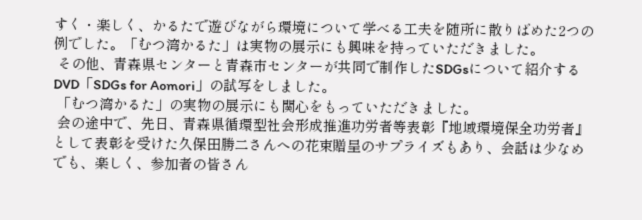すく・楽しく、かるたで遊びながら環境について学べる工夫を随所に散りばめた2つの例でした。「むつ湾かるた」は実物の展示にも興味を持っていただきました。
 その他、青森県センターと青森市センターが共同で制作したSDGsについて紹介するDVD「SDGs for Aomori」の試写をしました。
 「むつ湾かるた」の実物の展示にも関心をもっていただきました。
 会の途中で、先日、青森県循環型社会形成推進功労者等表彰『地域環境保全功労者』として表彰を受けた久保田勝二さんへの花束贈呈のサプライズもあり、会話は少なめでも、楽しく、参加者の皆さん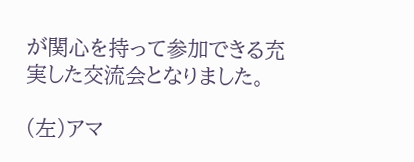が関心を持って参加できる充実した交流会となりました。

(左)アマ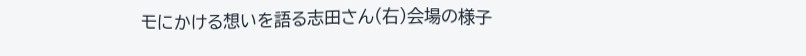モにかける想いを語る志田さん(右)会場の様子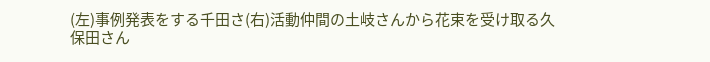(左)事例発表をする千田さ(右)活動仲間の土岐さんから花束を受け取る久保田さん